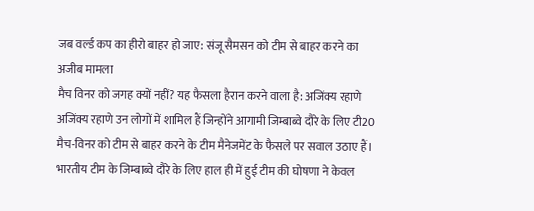जब वर्ल्ड कप का हीरो बाहर हो जाए: संजू सैमसन को टीम से बाहर करने का अजीब मामला
मैच विनर को जगह क्यों नहीं? यह फैसला हैरान करने वाला है: अजिंक्य रहाणे
अजिंक्य रहाणे उन लोगों में शामिल हैं जिन्होंने आगामी जिम्बाब्वे दौरे के लिए टी20 मैच-विनर को टीम से बाहर करने के टीम मैनेजमेंट के फैसले पर सवाल उठाए हैं।
भारतीय टीम के जिम्बाब्वे दौरे के लिए हाल ही में हुई टीम की घोषणा ने केवल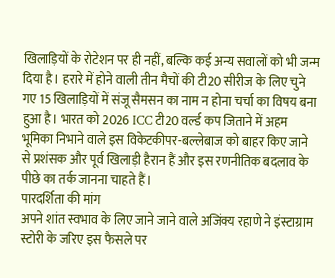खिलाड़ियों के रोटेशन पर ही नहीं, बल्कि कई अन्य सवालों को भी जन्म दिया है। हरारे में होने वाली तीन मैचों की टी20 सीरीज के लिए चुने गए 15 खिलाड़ियों में संजू सैमसन का नाम न होना चर्चा का विषय बना हुआ है। भारत को 2026 ICC टी20 वर्ल्ड कप जिताने में अहम भूमिका निभाने वाले इस विकेटकीपर-बल्लेबाज को बाहर किए जाने से प्रशंसक और पूर्व खिलाड़ी हैरान हैं और इस रणनीतिक बदलाव के पीछे का तर्क जानना चाहते हैं।
पारदर्शिता की मांग
अपने शांत स्वभाव के लिए जाने जाने वाले अजिंक्य रहाणे ने इंस्टाग्राम स्टोरी के जरिए इस फैसले पर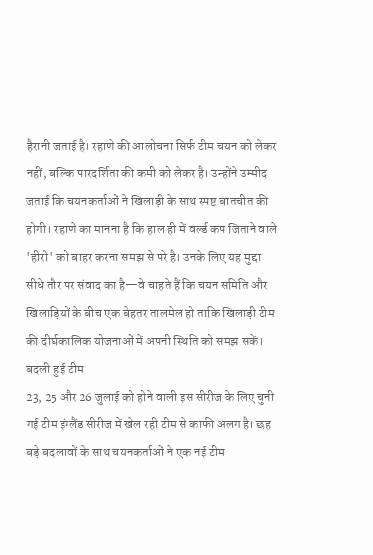हैरानी जताई है। रहाणे की आलोचना सिर्फ टीम चयन को लेकर नहीं, बल्कि पारदर्शिता की कमी को लेकर है। उन्होंने उम्मीद जताई कि चयनकर्ताओं ने खिलाड़ी के साथ स्पष्ट बातचीत की होगी। रहाणे का मानना है कि हाल ही में वर्ल्ड कप जिताने वाले 'हीरो' को बाहर करना समझ से परे है। उनके लिए यह मुद्दा सीधे तौर पर संवाद का है—वे चाहते हैं कि चयन समिति और खिलाड़ियों के बीच एक बेहतर तालमेल हो ताकि खिलाड़ी टीम की दीर्घकालिक योजनाओं में अपनी स्थिति को समझ सकें।
बदली हुई टीम
23, 25 और 26 जुलाई को होने वाली इस सीरीज के लिए चुनी गई टीम इंग्लैंड सीरीज में खेल रही टीम से काफी अलग है। छह बड़े बदलावों के साथ चयनकर्ताओं ने एक नई टीम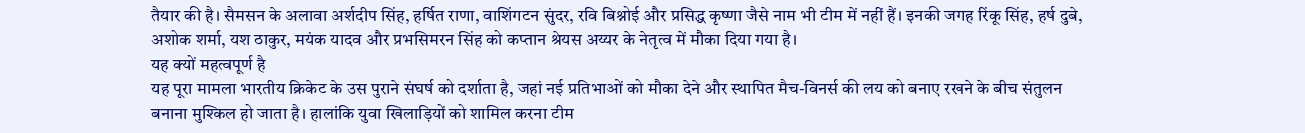तैयार की है। सैमसन के अलावा अर्शदीप सिंह, हर्षित राणा, वाशिंगटन सुंदर, रवि बिश्नोई और प्रसिद्ध कृष्णा जैसे नाम भी टीम में नहीं हैं। इनकी जगह रिंकू सिंह, हर्ष दुबे, अशोक शर्मा, यश ठाकुर, मयंक यादव और प्रभसिमरन सिंह को कप्तान श्रेयस अय्यर के नेतृत्व में मौका दिया गया है।
यह क्यों महत्वपूर्ण है
यह पूरा मामला भारतीय क्रिकेट के उस पुराने संघर्ष को दर्शाता है, जहां नई प्रतिभाओं को मौका देने और स्थापित मैच-विनर्स की लय को बनाए रखने के बीच संतुलन बनाना मुश्किल हो जाता है। हालांकि युवा खिलाड़ियों को शामिल करना टीम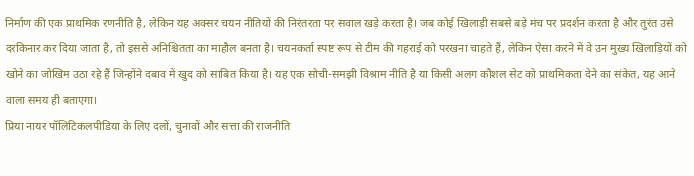निर्माण की एक प्राथमिक रणनीति है, लेकिन यह अक्सर चयन नीतियों की निरंतरता पर सवाल खड़े करता है। जब कोई खिलाड़ी सबसे बड़े मंच पर प्रदर्शन करता है और तुरंत उसे दरकिनार कर दिया जाता है, तो इससे अनिश्चितता का माहौल बनता है। चयनकर्ता स्पष्ट रूप से टीम की गहराई को परखना चाहते हैं, लेकिन ऐसा करने में वे उन मुख्य खिलाड़ियों को खोने का जोखिम उठा रहे हैं जिन्होंने दबाव में खुद को साबित किया है। यह एक सोची-समझी विश्राम नीति है या किसी अलग कौशल सेट को प्राथमिकता देने का संकेत, यह आने वाला समय ही बताएगा।
प्रिया नायर पॉलिटिकलपीडिया के लिए दलों, चुनावों और सत्ता की राजनीति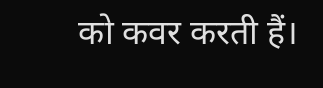को कवर करती हैं।